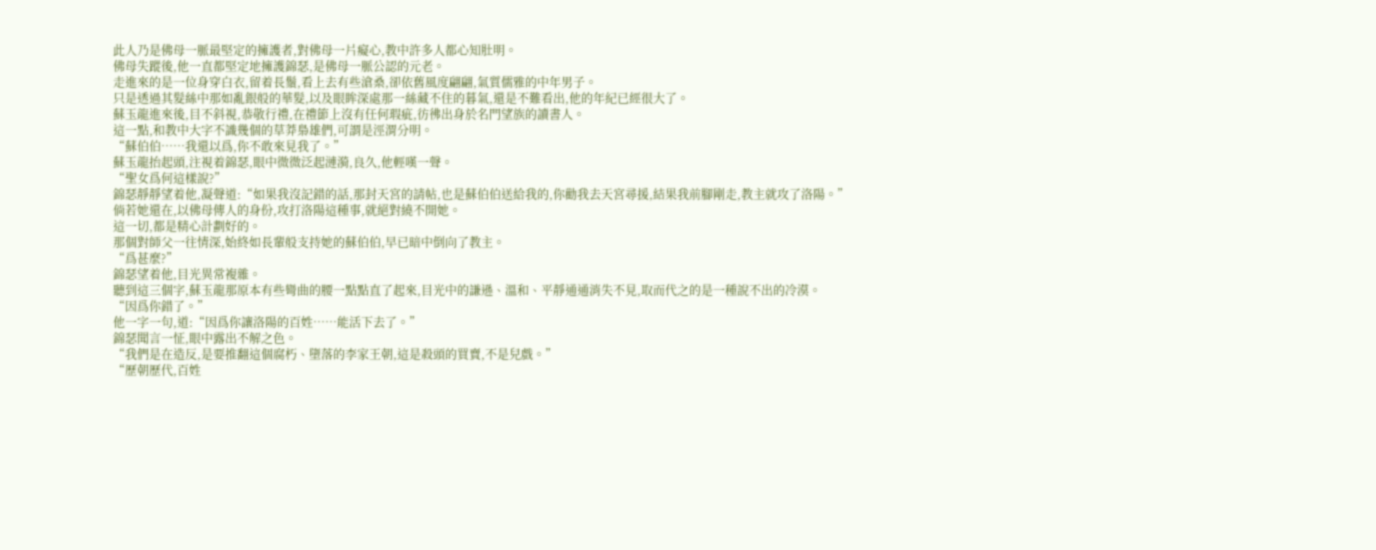此人乃是佛母一脈最堅定的擁護者,對佛母一片癡心,教中許多人都心知肚明。
佛母失蹤後,他一直都堅定地擁護錦瑟,是佛母一脈公認的元老。
走進來的是一位身穿白衣,留着長鬚,看上去有些滄桑,卻依舊風度翩翩,氣質儒雅的中年男子。
只是透過其髮絲中那如亂銀般的華髮,以及眼眸深處那一絲藏不住的暮氣,還是不難看出,他的年紀已經很大了。
蘇玉龍進來後,目不斜視,恭敬行禮,在禮節上沒有任何瑕疵,彷彿出身於名門望族的讀書人。
這一點,和教中大字不識幾個的草莽梟雄們,可謂是涇渭分明。
“蘇伯伯……我還以爲,你不敢來見我了。”
蘇玉龍抬起頭,注視着錦瑟,眼中微微泛起漣漪,良久,他輕嘆一聲。
“聖女爲何這樣說?”
錦瑟靜靜望着他,凝聲道:“如果我沒記錯的話,那封天宮的請帖,也是蘇伯伯送給我的,你勸我去天宮尋援,結果我前腳剛走,教主就攻了洛陽。”
倘若她還在,以佛母傳人的身份,攻打洛陽這種事,就絕對繞不開她。
這一切,都是精心計劃好的。
那個對師父一往情深,始終如長輩般支持她的蘇伯伯,早已暗中倒向了教主。
“爲甚麼?”
錦瑟望着他,目光異常複雜。
聽到這三個字,蘇玉龍那原本有些彎曲的腰一點點直了起來,目光中的謙遜、溫和、平靜通通消失不見,取而代之的是一種說不出的冷漠。
“因爲你錯了。”
他一字一句,道:“因爲你讓洛陽的百姓……能活下去了。”
錦瑟聞言一怔,眼中露出不解之色。
“我們是在造反,是要推翻這個腐朽、墮落的李家王朝,這是殺頭的買賣,不是兒戲。”
“歷朝歷代,百姓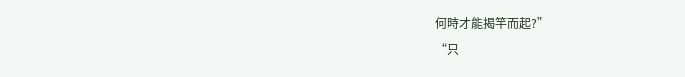何時才能揭竿而起?”
“只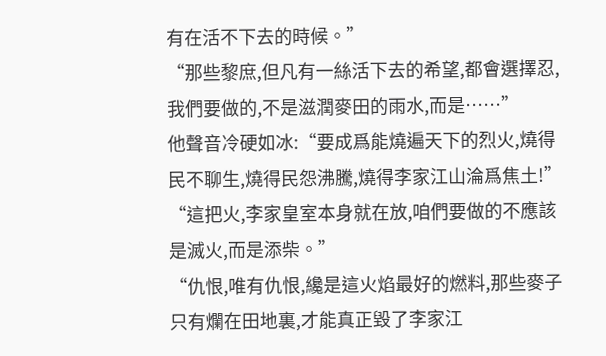有在活不下去的時候。”
“那些黎庶,但凡有一絲活下去的希望,都會選擇忍,我們要做的,不是滋潤麥田的雨水,而是……”
他聲音冷硬如冰:“要成爲能燒遍天下的烈火,燒得民不聊生,燒得民怨沸騰,燒得李家江山淪爲焦土!”
“這把火,李家皇室本身就在放,咱們要做的不應該是滅火,而是添柴。”
“仇恨,唯有仇恨,纔是這火焰最好的燃料,那些麥子只有爛在田地裏,才能真正毀了李家江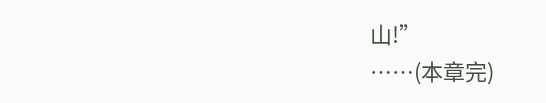山!”
……(本章完)